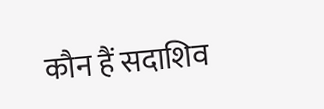कौन हैं सदाशिव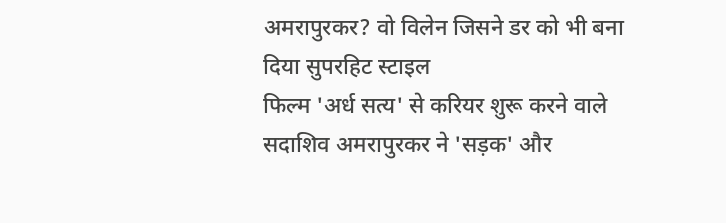अमरापुरकर? वो विलेन जिसने डर को भी बना दिया सुपरहिट स्टाइल
फिल्म 'अर्ध सत्य' से करियर शुरू करने वाले सदाशिव अमरापुरकर ने 'सड़क' और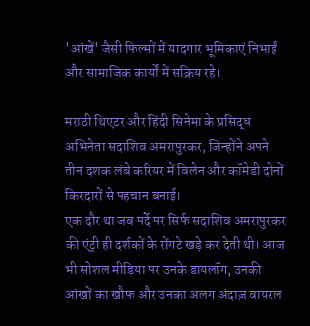'आंखें' जैसी फिल्मों में यादगार भूमिकाएं निभाईं और सामाजिक कार्यों में सक्रिय रहे।

मराठी थिएटर और हिंदी सिनेमा के प्रसिद्ध अभिनेता सदाशिव अमरापुरकर, जिन्होंने अपने तीन दशक लंबे करियर में विलेन और कॉमेडी दोनों किरदारों से पहचान बनाई।
एक दौर था जब पर्दे पर सिर्फ सदाशिव अमरापुरकर की एंट्री ही दर्शकों के रोंगटे खड़े कर देती थी। आज भी सोशल मीडिया पर उनके डायलॉग, उनकी आंखों का खौफ और उनका अलग अंदाज़ वायरल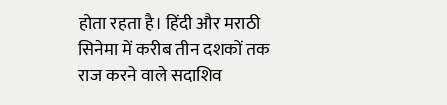होता रहता है। हिंदी और मराठी सिनेमा में करीब तीन दशकों तक राज करने वाले सदाशिव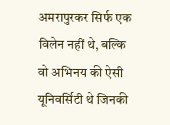अमरापुरकर सिर्फ एक विलेन नहीं थे, बल्कि वो अभिनय की ऐसी यूनिवर्सिटी थे जिनकी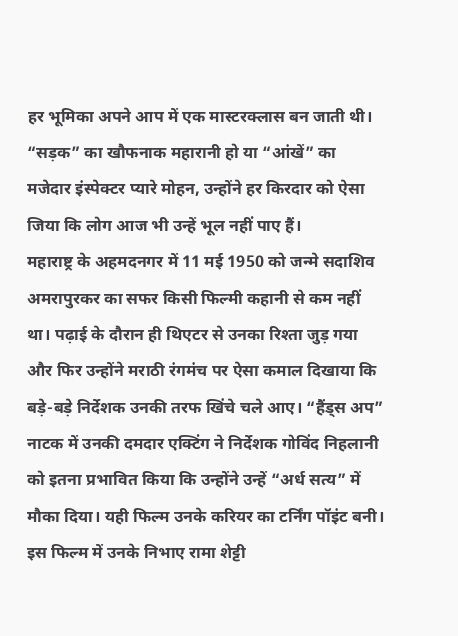हर भूमिका अपने आप में एक मास्टरक्लास बन जाती थी। “सड़क” का खौफनाक महारानी हो या “आंखें” का मजेदार इंस्पेक्टर प्यारे मोहन, उन्होंने हर किरदार को ऐसा जिया कि लोग आज भी उन्हें भूल नहीं पाए हैं।
महाराष्ट्र के अहमदनगर में 11 मई 1950 को जन्मे सदाशिव अमरापुरकर का सफर किसी फिल्मी कहानी से कम नहीं था। पढ़ाई के दौरान ही थिएटर से उनका रिश्ता जुड़ गया और फिर उन्होंने मराठी रंगमंच पर ऐसा कमाल दिखाया कि बड़े-बड़े निर्देशक उनकी तरफ खिंचे चले आए। “हैंड्स अप” नाटक में उनकी दमदार एक्टिंग ने निर्देशक गोविंद निहलानी को इतना प्रभावित किया कि उन्होंने उन्हें “अर्ध सत्य” में मौका दिया। यही फिल्म उनके करियर का टर्निंग पॉइंट बनी। इस फिल्म में उनके निभाए रामा शेट्टी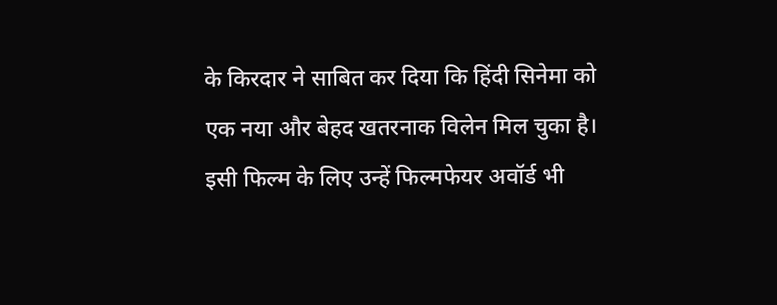के किरदार ने साबित कर दिया कि हिंदी सिनेमा को एक नया और बेहद खतरनाक विलेन मिल चुका है। इसी फिल्म के लिए उन्हें फिल्मफेयर अवॉर्ड भी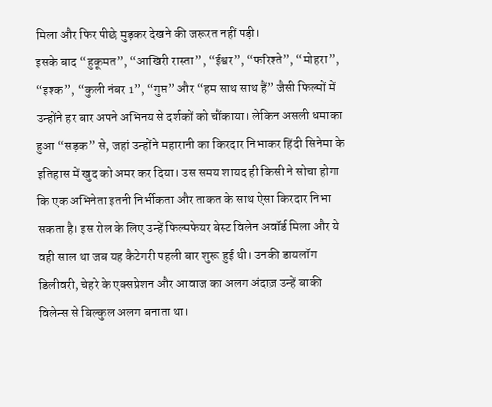मिला और फिर पीछे मुड़कर देखने की जरूरत नहीं पड़ी।
इसके बाद “हुकूमत”, “आखिरी रास्ता”, “ईश्वर”, “फरिश्ते”, “मोहरा”, “इश्क”, “कुली नंबर 1”, “गुप्त” और “हम साथ साथ हैं” जैसी फिल्मों में उन्होंने हर बार अपने अभिनय से दर्शकों को चौंकाया। लेकिन असली धमाका हुआ “सड़क” से, जहां उन्होंने महारानी का किरदार निभाकर हिंदी सिनेमा के इतिहास में खुद को अमर कर दिया। उस समय शायद ही किसी ने सोचा होगा कि एक अभिनेता इतनी निर्भीकता और ताकत के साथ ऐसा किरदार निभा सकता है। इस रोल के लिए उन्हें फिल्मफेयर बेस्ट विलेन अवॉर्ड मिला और ये वही साल था जब यह कैटेगरी पहली बार शुरू हुई थी। उनकी डायलॉग डिलीवरी, चेहरे के एक्सप्रेशन और आवाज का अलग अंदाज़ उन्हें बाकी विलेन्स से बिल्कुल अलग बनाता था।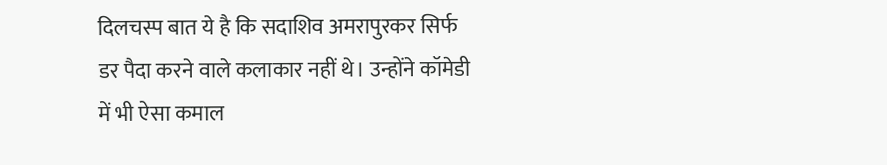दिलचस्प बात ये है कि सदाशिव अमरापुरकर सिर्फ डर पैदा करने वाले कलाकार नहीं थे। उन्होंने कॉमेडी में भी ऐसा कमाल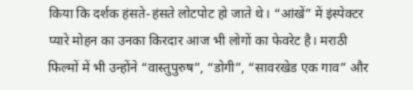किया कि दर्शक हंसते-हंसते लोटपोट हो जाते थे। “आंखें” में इंस्पेक्टर प्यारे मोहन का उनका किरदार आज भी लोगों का फेवरेट है। मराठी फिल्मों में भी उन्होंने “वास्तुपुरुष”, “डोगी”, “सावरखेड एक गाव” और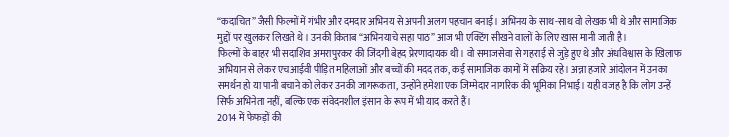“कदाचित” जैसी फिल्मों में गंभीर और दमदार अभिनय से अपनी अलग पहचान बनाई। अभिनय के साथ-साथ वो लेखक भी थे और सामाजिक मुद्दों पर खुलकर लिखते थे। उनकी किताब “अभिनयाचे सहा पाठ” आज भी एक्टिंग सीखने वालों के लिए खास मानी जाती है।
फिल्मों के बाहर भी सदाशिव अमरापुरकर की जिंदगी बेहद प्रेरणादायक थी। वो समाजसेवा से गहराई से जुड़े हुए थे और अंधविश्वास के खिलाफ अभियान से लेकर एचआईवी पीड़ित महिलाओं और बच्चों की मदद तक, कई सामाजिक कामों में सक्रिय रहे। अन्ना हजारे आंदोलन में उनका समर्थन हो या पानी बचाने को लेकर उनकी जागरूकता, उन्होंने हमेशा एक जिम्मेदार नागरिक की भूमिका निभाई। यही वजह है कि लोग उन्हें सिर्फ अभिनेता नहीं, बल्कि एक संवेदनशील इंसान के रूप में भी याद करते हैं।
2014 में फेफड़ों की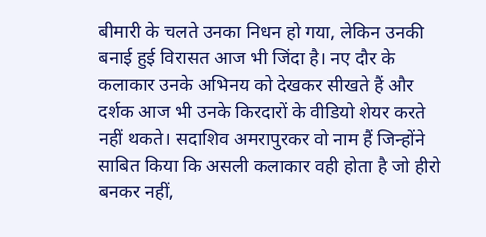बीमारी के चलते उनका निधन हो गया, लेकिन उनकी बनाई हुई विरासत आज भी जिंदा है। नए दौर के कलाकार उनके अभिनय को देखकर सीखते हैं और दर्शक आज भी उनके किरदारों के वीडियो शेयर करते नहीं थकते। सदाशिव अमरापुरकर वो नाम हैं जिन्होंने साबित किया कि असली कलाकार वही होता है जो हीरो बनकर नहीं,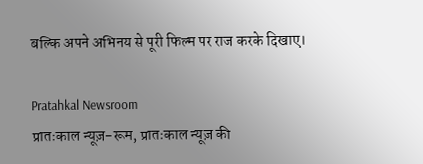बल्कि अपने अभिनय से पूरी फिल्म पर राज करके दिखाए।

Pratahkal Newsroom
प्रातःकाल न्यूज़-रूम, प्रातःकाल न्यूज़ की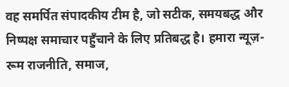वह समर्पित संपादकीय टीम है, जो सटीक, समयबद्ध और निष्पक्ष समाचार पहुँचाने के लिए प्रतिबद्ध है। हमारा न्यूज़-रूम राजनीति, समाज,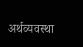अर्थव्यवस्था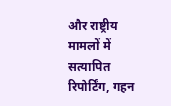और राष्ट्रीय मामलों में सत्यापित रिपोर्टिंग, गहन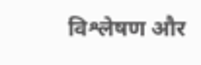विश्लेषण और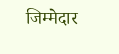जिम्मेदार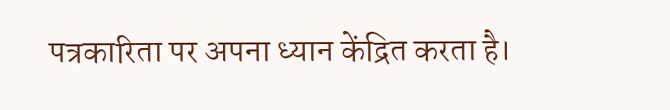पत्रकारिता पर अपना ध्यान केंद्रित करता है।